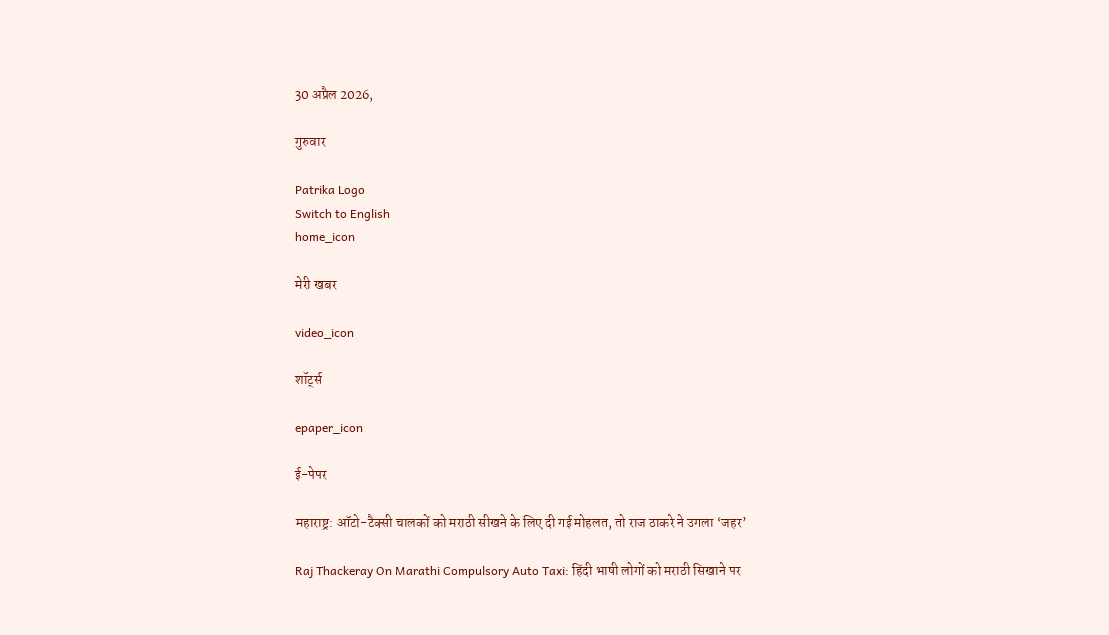30 अप्रैल 2026,

गुरुवार

Patrika Logo
Switch to English
home_icon

मेरी खबर

video_icon

शॉर्ट्स

epaper_icon

ई-पेपर

महाराष्ट्र: ऑटो-टैक्सी चालकों को मराठी सीखने के लिए दी गई मोहलत, तो राज ठाकरे ने उगला ‘जहर’

Raj Thackeray On Marathi Compulsory Auto Taxi: हिंदी भाषी लोगों को मराठी सिखाने पर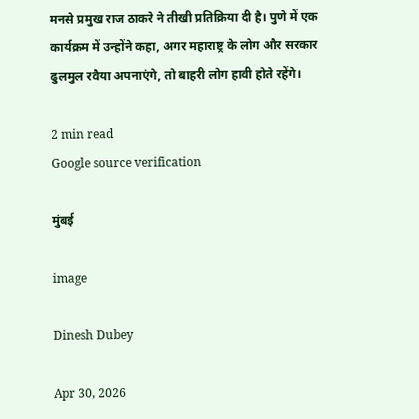मनसे प्रमुख राज ठाकरे ने तीखी प्रतिक्रिया दी है। पुणे में एक कार्यक्रम में उन्होंने कहा, अगर महाराष्ट्र के लोग और सरकार ढुलमुल रवैया अपनाएंगे, तो बाहरी लोग हावी होते रहेंगे।

2 min read
Google source verification

मुंबई

image

Dinesh Dubey

Apr 30, 2026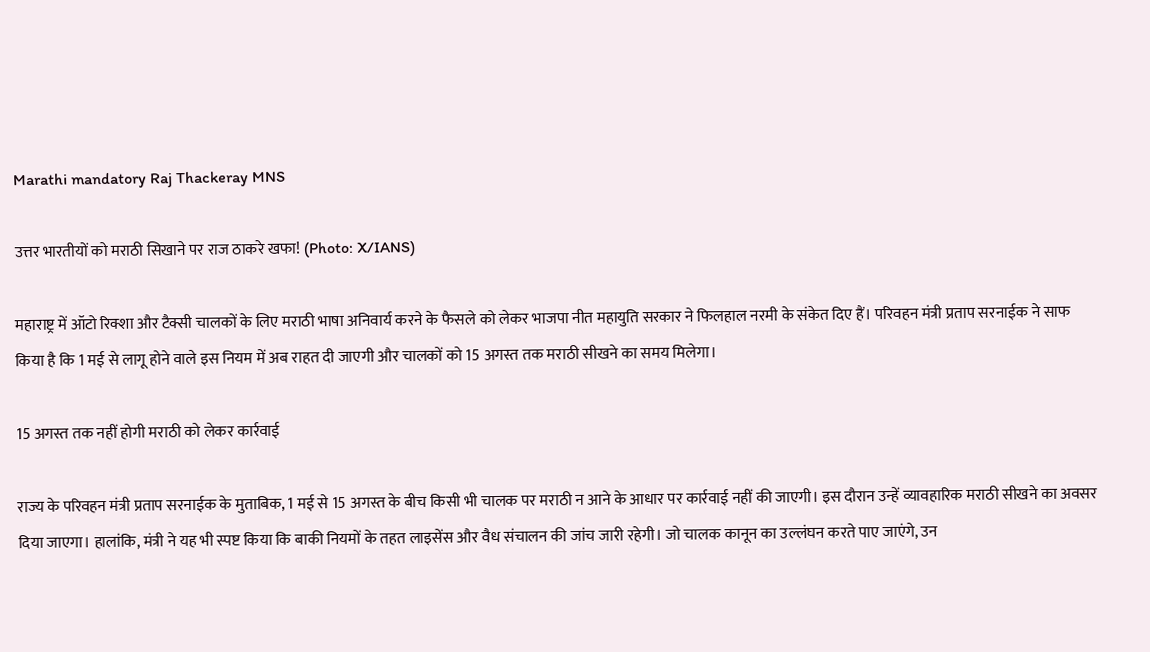Marathi mandatory Raj Thackeray MNS

उत्तर भारतीयों को मराठी सिखाने पर राज ठाकरे खफा! (Photo: X/IANS)

महाराष्ट्र में ऑटो रिक्शा और टैक्सी चालकों के लिए मराठी भाषा अनिवार्य करने के फैसले को लेकर भाजपा नीत महायुति सरकार ने फिलहाल नरमी के संकेत दिए हैं। परिवहन मंत्री प्रताप सरनाईक ने साफ किया है कि 1 मई से लागू होने वाले इस नियम में अब राहत दी जाएगी और चालकों को 15 अगस्त तक मराठी सीखने का समय मिलेगा।

15 अगस्त तक नहीं होगी मराठी को लेकर कार्रवाई

राज्य के परिवहन मंत्री प्रताप सरनाईक के मुताबिक, 1 मई से 15 अगस्त के बीच किसी भी चालक पर मराठी न आने के आधार पर कार्रवाई नहीं की जाएगी। इस दौरान उन्हें व्यावहारिक मराठी सीखने का अवसर दिया जाएगा। हालांकि, मंत्री ने यह भी स्पष्ट किया कि बाकी नियमों के तहत लाइसेंस और वैध संचालन की जांच जारी रहेगी। जो चालक कानून का उल्लंघन करते पाए जाएंगे, उन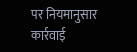पर नियमानुसार कार्रवाई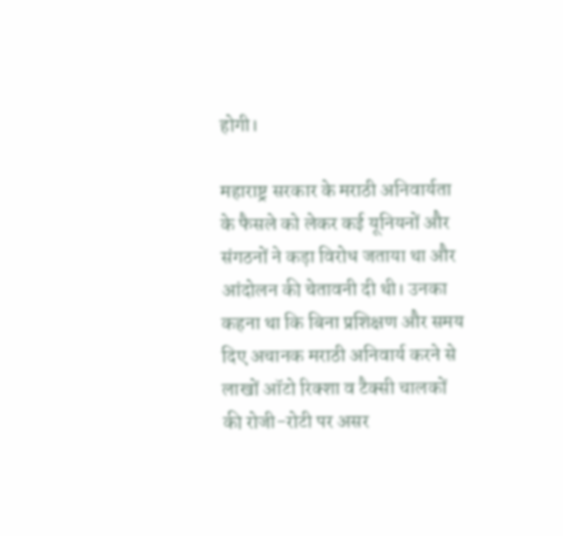होगी।

महाराष्ट्र सरकार के मराठी अनिवार्यता के फैसले को लेकर कई यूनियनों और संगठनों ने कड़ा विरोध जताया था और आंदोलन की चेतावनी दी थी। उनका कहना था कि बिना प्रशिक्षण और समय दिए अचानक मराठी अनिवार्य करने से लाखों ऑटो रिक्शा व टैक्सी चालकों की रोजी-रोटी पर असर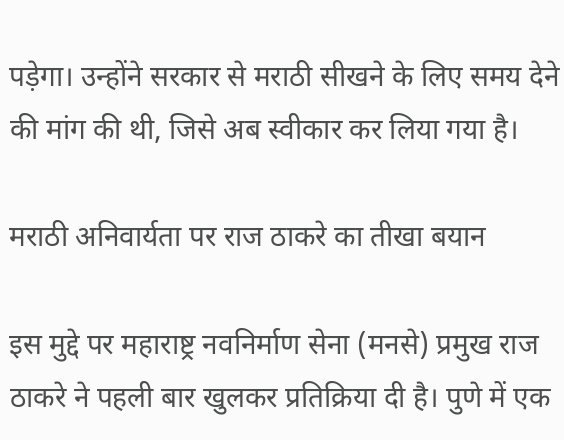पड़ेगा। उन्होंने सरकार से मराठी सीखने के लिए समय देने की मांग की थी, जिसे अब स्वीकार कर लिया गया है।

मराठी अनिवार्यता पर राज ठाकरे का तीखा बयान

इस मुद्दे पर महाराष्ट्र नवनिर्माण सेना (मनसे) प्रमुख राज ठाकरे ने पहली बार खुलकर प्रतिक्रिया दी है। पुणे में एक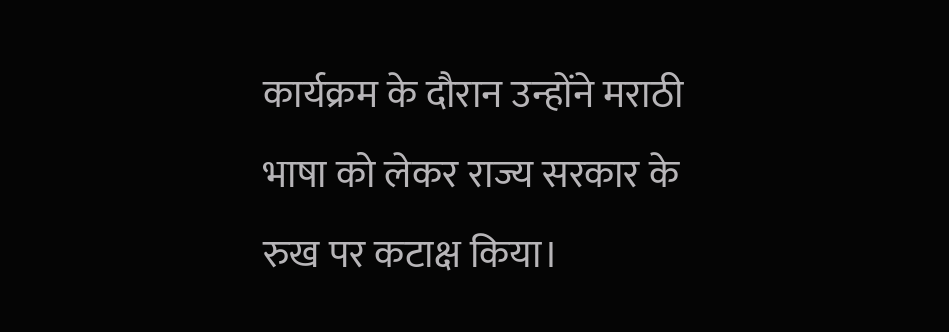कार्यक्रम के दौरान उन्होंने मराठी भाषा को लेकर राज्य सरकार के रुख पर कटाक्ष किया।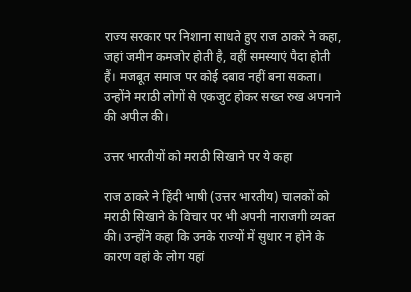राज्य सरकार पर निशाना साधते हुए राज ठाकरे ने कहा, जहां जमीन कमजोर होती है, वहीं समस्याएं पैदा होती हैं। मजबूत समाज पर कोई दबाव नहीं बना सकता। उन्होंने मराठी लोगों से एकजुट होकर सख्त रुख अपनाने की अपील की।

उत्तर भारतीयों को मराठी सिखाने पर ये कहा

राज ठाकरे ने हिंदी भाषी (उत्तर भारतीय) चालकों को मराठी सिखाने के विचार पर भी अपनी नाराजगी व्यक्त की। उन्होंने कहा कि उनके राज्यों में सुधार न होने के कारण वहां के लोग यहां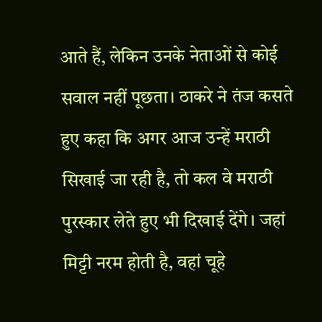आते हैं, लेकिन उनके नेताओं से कोई सवाल नहीं पूछता। ठाकरे ने तंज कसते हुए कहा कि अगर आज उन्हें मराठी सिखाई जा रही है, तो कल वे मराठी पुरस्कार लेते हुए भी दिखाई देंगे। जहां मिट्टी नरम होती है, वहां चूहे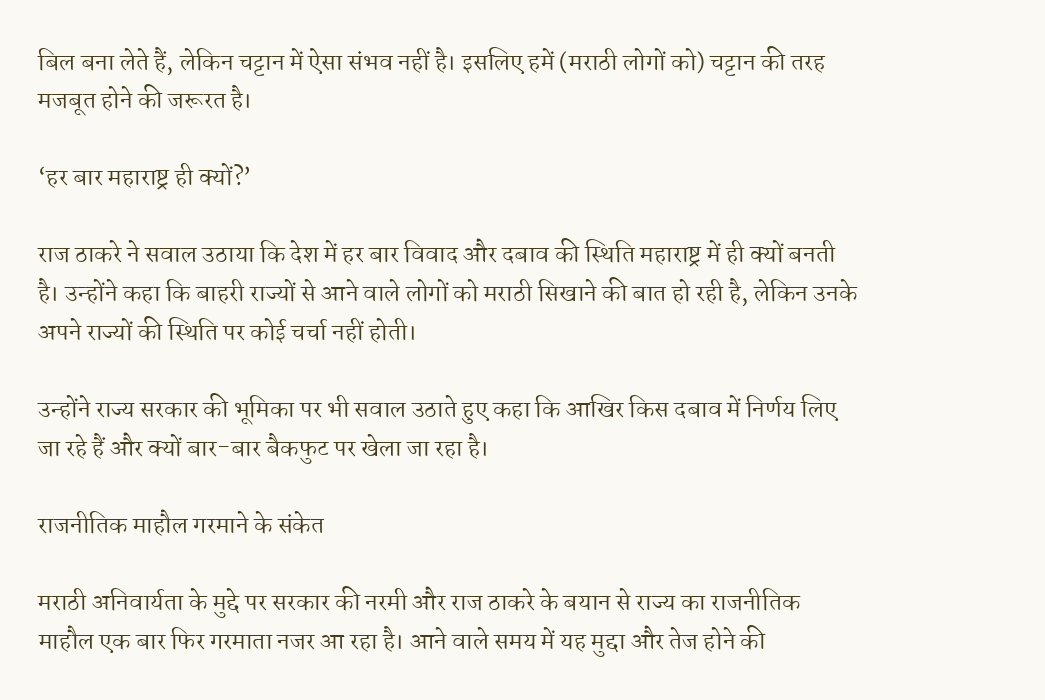बिल बना लेते हैं, लेकिन चट्टान में ऐसा संभव नहीं है। इसलिए हमें (मराठी लोगों को) चट्टान की तरह मजबूत होने की जरूरत है।

‘हर बार महाराष्ट्र ही क्यों?’

राज ठाकरे ने सवाल उठाया कि देश में हर बार विवाद और दबाव की स्थिति महाराष्ट्र में ही क्यों बनती है। उन्होंने कहा कि बाहरी राज्यों से आने वाले लोगों को मराठी सिखाने की बात हो रही है, लेकिन उनके अपने राज्यों की स्थिति पर कोई चर्चा नहीं होती।

उन्होंने राज्य सरकार की भूमिका पर भी सवाल उठाते हुए कहा कि आखिर किस दबाव में निर्णय लिए जा रहे हैं और क्यों बार-बार बैकफुट पर खेला जा रहा है।

राजनीतिक माहौल गरमाने के संकेत

मराठी अनिवार्यता के मुद्दे पर सरकार की नरमी और राज ठाकरे के बयान से राज्य का राजनीतिक माहौल एक बार फिर गरमाता नजर आ रहा है। आने वाले समय में यह मुद्दा और तेज होने की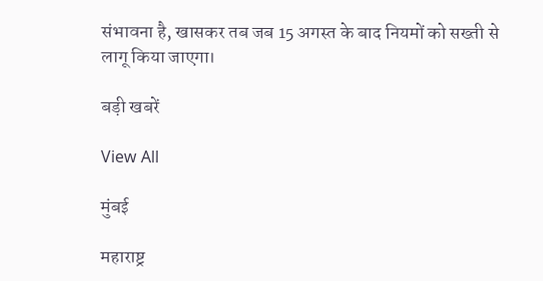संभावना है, खासकर तब जब 15 अगस्त के बाद नियमों को सख्ती से लागू किया जाएगा।

बड़ी खबरें

View All

मुंबई

महाराष्ट्र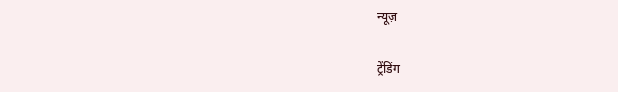न्यूज़

ट्रेंडिंग